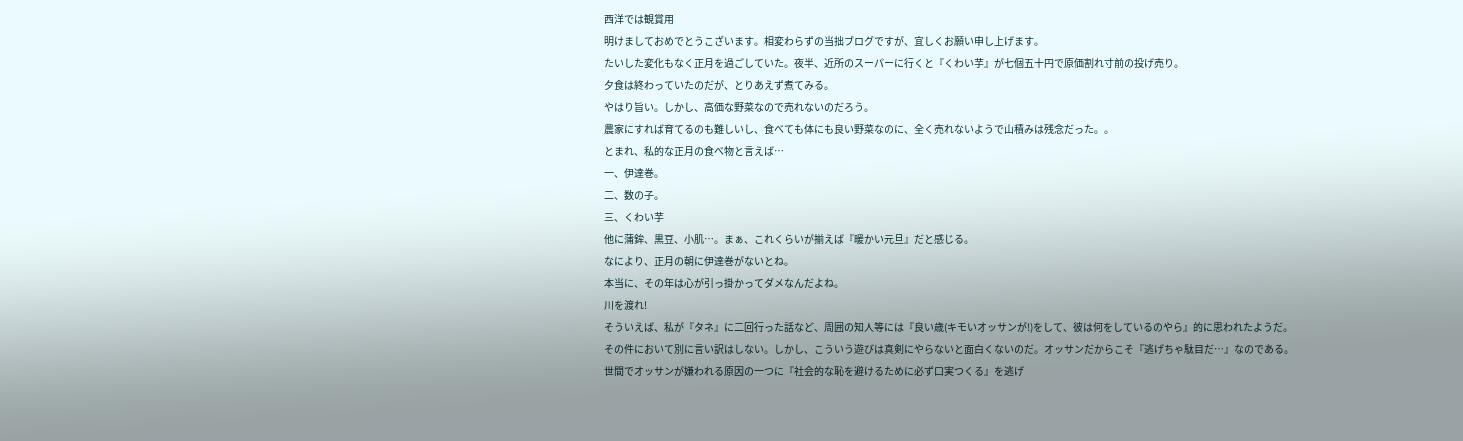西洋では観賞用
明けましておめでとうこざいます。相変わらずの当拙ブログですが、宜しくお願い申し上げます。
たいした変化もなく正月を過ごしていた。夜半、近所のスーパーに行くと『くわい芋』が七個五十円で原価割れ寸前の投げ売り。
夕食は終わっていたのだが、とりあえず煮てみる。
やはり旨い。しかし、高価な野菜なので売れないのだろう。
農家にすれば育てるのも難しいし、食べても体にも良い野菜なのに、全く売れないようで山積みは残念だった。。
とまれ、私的な正月の食べ物と言えば…
一、伊達巻。
二、数の子。
三、くわい芋
他に蒲鉾、黒豆、小肌…。まぁ、これくらいが揃えば『暖かい元旦』だと感じる。
なにより、正月の朝に伊達巻がないとね。
本当に、その年は心が引っ掛かってダメなんだよね。
川を渡れ!
そういえば、私が『タネ』に二回行った話など、周囲の知人等には『良い歳(キモいオッサンが!)をして、彼は何をしているのやら』的に思われたようだ。
その件において別に言い訳はしない。しかし、こういう遊びは真剣にやらないと面白くないのだ。オッサンだからこそ『逃げちゃ駄目だ…』なのである。
世間でオッサンが嫌われる原因の一つに『社会的な恥を避けるために必ず口実つくる』を逃げ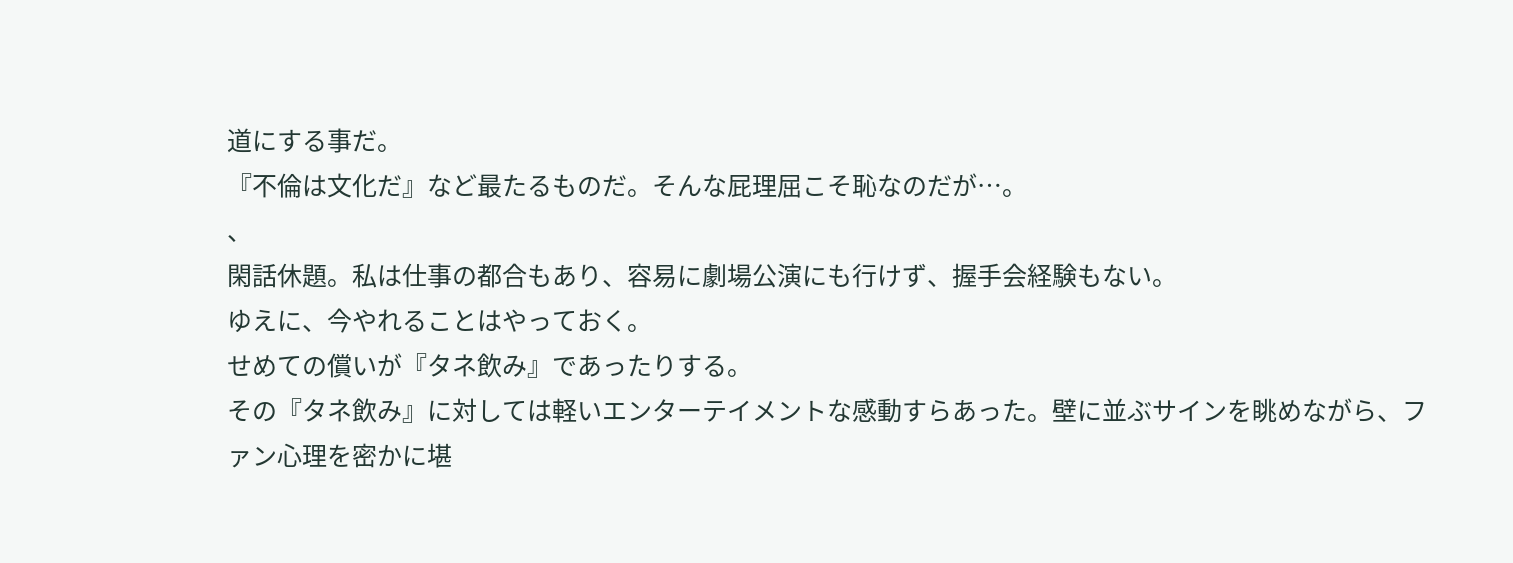道にする事だ。
『不倫は文化だ』など最たるものだ。そんな屁理屈こそ恥なのだが…。
、
閑話休題。私は仕事の都合もあり、容易に劇場公演にも行けず、握手会経験もない。
ゆえに、今やれることはやっておく。
せめての償いが『タネ飲み』であったりする。
その『タネ飲み』に対しては軽いエンターテイメントな感動すらあった。壁に並ぶサインを眺めながら、ファン心理を密かに堪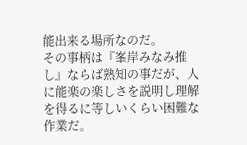能出来る場所なのだ。
その事柄は『峯岸みなみ推し』ならば熟知の事だが、人に能楽の楽しさを説明し理解を得るに等しいくらい困難な作業だ。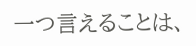一つ言えることは、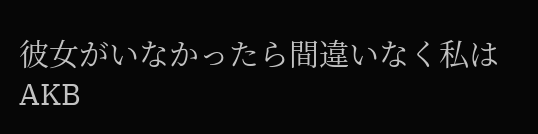彼女がいなかったら間違いなく私はAKB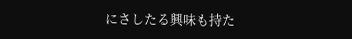にさしたる興味も持た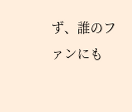ず、誰のファンにも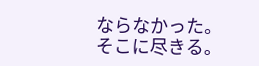ならなかった。
そこに尽きる。